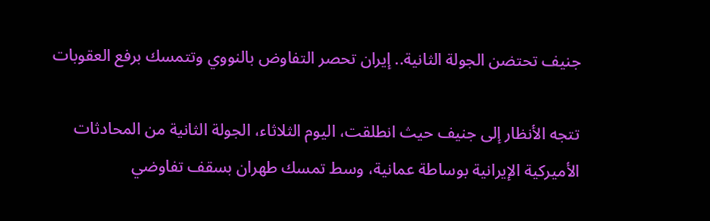جنيف تحتضن الجولة الثانية.. إيران تحصر التفاوض بالنووي وتتمسك برفع العقوبات

تتجه الأنظار إلى جنيف حيث انطلقت، اليوم الثلاثاء، الجولة الثانية من المحادثات الأميركية الإيرانية بوساطة عمانية، وسط تمسك طهران بسقف تفاوضي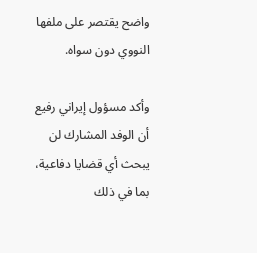واضح يقتصر على ملفها النووي دون سواه.

وأكد مسؤول إيراني رفيع أن الوفد المشارك لن يبحث أي قضايا دفاعية، بما في ذلك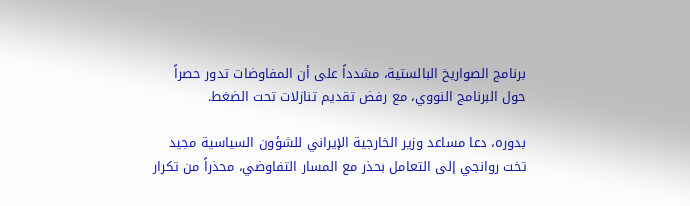برنامج الصواريخ البالستية، مشدداً على أن المفاوضات تدور حصراً حول البرنامج النووي، مع رفض تقديم تنازلات تحت الضغط.

بدوره، دعا مساعد وزير الخارجية الإيراني للشؤون السياسية مجيد تخت روانجي إلى التعامل بحذر مع المسار التفاوضي، محذراً من تكرار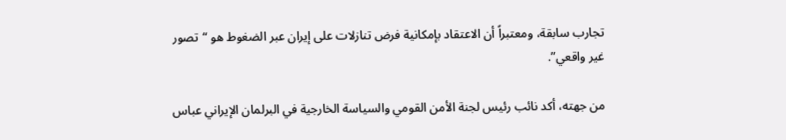تجارب سابقة، ومعتبراً أن الاعتقاد بإمكانية فرض تنازلات على إيران عبر الضغوط هو “تصور غير واقعي”.

من جهته، أكد نائب رئيس لجنة الأمن القومي والسياسة الخارجية في البرلمان الإيراني عباس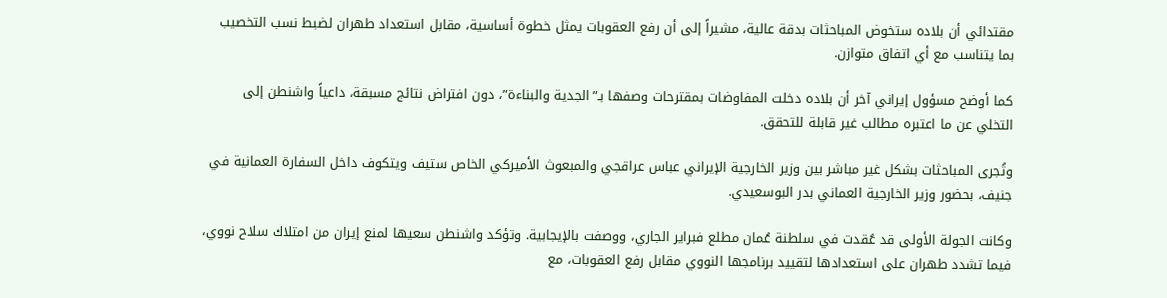مقتدائي أن بلاده ستخوض المباحثات بدقة عالية، مشيراً إلى أن رفع العقوبات يمثل خطوة أساسية، مقابل استعداد طهران لضبط نسب التخصيب بما يتناسب مع أي اتفاق متوازن.

كما أوضح مسؤول إيراني آخر أن بلاده دخلت المفاوضات بمقترحات وصفها بـ”الجدية والبناءة”، دون افتراض نتائج مسبقة، داعياً واشنطن إلى التخلي عن ما اعتبره مطالب غير قابلة للتحقق.

وتُجرى المباحثات بشكل غير مباشر بين وزير الخارجية الإيراني عباس عراقجي والمبعوث الأميركي الخاص ستيف ويتكوف داخل السفارة العمانية في جنيف، بحضور وزير الخارجية العماني بدر البوسعيدي.

وكانت الجولة الأولى قد عُقدت في سلطنة عُمان مطلع فبراير الجاري، ووصفت بالإيجابية. وتؤكد واشنطن سعيها لمنع إيران من امتلاك سلاح نووي، فيما تشدد طهران على استعدادها لتقييد برنامجها النووي مقابل رفع العقوبات، مع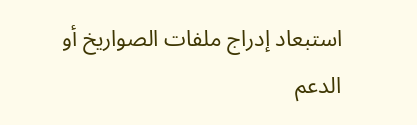استبعاد إدراج ملفات الصواريخ أو الدعم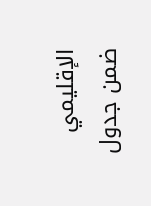الإقليمي ضمن جدول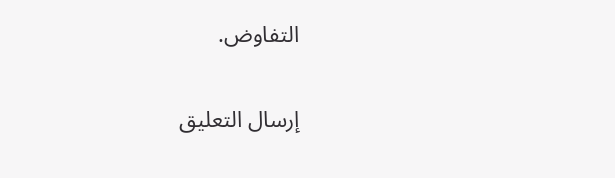التفاوض.

إرسال التعليق